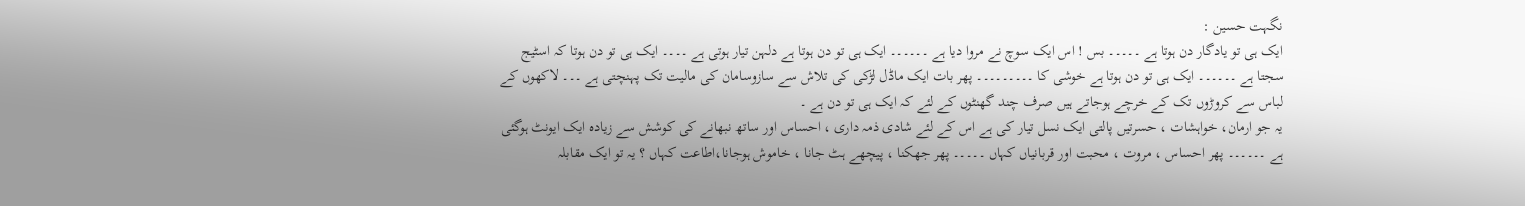نگہت حسین :
ایک ہی تو یادگار دن ہوتا ہے ۔۔۔۔۔ بس ! اس ایک سوچ نے مروا دیا ہے ۔۔۔۔۔۔ ایک ہی تو دن ہوتا ہے دلہن تیار ہوتی ہے ۔۔۔۔ ایک ہی تو دن ہوتا کہ اسٹیج سجتا ہے ۔۔۔۔۔۔ ایک ہی تو دن ہوتا ہے خوشی کا ۔۔۔۔۔۔۔۔۔ پھر بات ایک ماڈل لڑکی کی تلاش سے سازوسامان کی مالیت تک پہنچتی ہے ۔۔۔ لاکھوں کے لباس سے کروڑوں تک کے خرچے ہوجاتے ہیں صرف چند گھنٹوں کے لئے کہ ایک ہی تو دن ہے ۔
یہ جو ارمان، خواہشات ، حسرتیں پالتی ایک نسل تیار کی ہے اس کے لئے شادی ذمہ داری ، احساس اور ساتھ نبھانے کی کوشش سے زیادہ ایک ایونٹ ہوگئی ہے ۔۔۔۔۔۔ پھر احساس ، مروت ، محبت اور قربانیاں کہاں ۔۔۔۔۔ پھر جھکنا ، پیچھے ہٹ جانا ، خاموش ہوجانا،اطاعت کہاں ؟ یہ تو ایک مقابلہ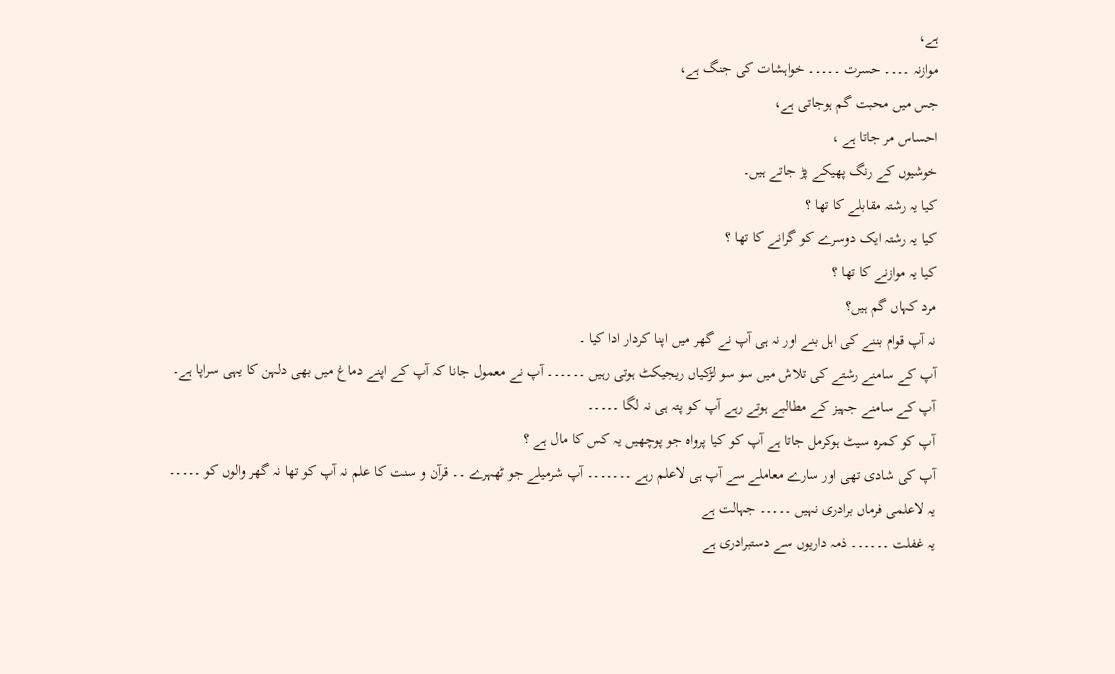ہے،
موازنہ ۔۔۔۔ حسرت ۔۔۔۔۔ خواہشات کی جنگ ہے،
جس میں محبت گم ہوجاتی ہے،
احساس مر جاتا ہے ،
خوشیوں کے رنگ پھیکے پڑ جاتے ہیں۔
کیا یہ رشتہ مقابلے کا تھا ؟
کیا یہ رشتہ ایک دوسرے کو گرانے کا تھا ؟
کیا یہ موازنے کا تھا ؟
مرد کہاں گم ہیں؟
نہ آپ قوام بننے کی اہل بنے اور نہ ہی آپ نے گھر میں اپنا کردار ادا کیا ۔
آپ کے سامنے رشتے کی تلاش میں سو سو لڑکیاں ریجیکٹ ہوتی رہیں ۔۔۔۔۔۔ آپ نے معمول جانا کہ آپ کے اپنے دماغ میں بھی دلہن کا یہی سراپا ہے۔
آپ کے سامنے جہیز کے مطالبے ہوتے رہے آپ کو پتہ ہی نہ لگا ۔۔۔۔۔
آپ کو کمرہ سیٹ ہوکرمل جاتا ہے آپ کو کیا پرواہ جو پوچھیں یہ کس کا مال ہے ؟
آپ کی شادی تھی اور سارے معاملے سے آپ ہی لاعلم رہے ۔۔۔۔۔۔۔ آپ شرمیلے جو ٹھہرے ۔۔ قرآن و سنت کا علم نہ آپ کو تھا نہ گھر والوں کو ۔۔۔۔۔
یہ لاعلمی فرماں برادری نہیں ۔۔۔۔۔ جہالت ہے
یہ غفلت ۔۔۔۔۔۔ ذمہ داریوں سے دستبرادری ہے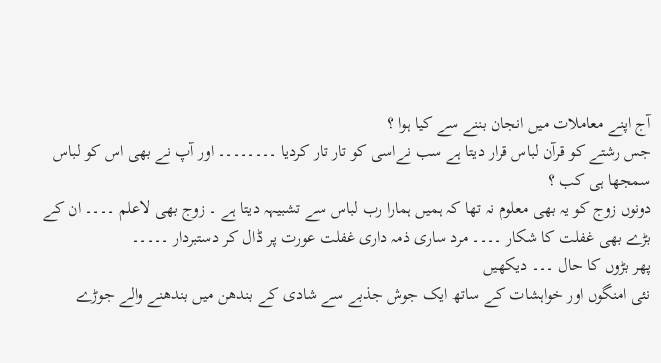آج اپنے معاملات میں انجان بننے سے کیا ہوا ؟
جس رشتے کو قرآن لباس قرار دیتا ہے سب نےاسی کو تار تار کردیا ۔۔۔۔۔۔۔۔ اور آپ نے بھی اس کو لباس سمجھا ہی کب ؟
دونوں زوج کو یہ بھی معلوم نہ تھا کہ ہمیں ہمارا رب لباس سے تشبیہہ دیتا ہے ۔ زوج بھی لاعلم ۔۔۔۔ ان کے بڑے بھی غفلت کا شکار ۔۔۔۔ مرد ساری ذمہ داری غفلت عورت پر ڈال کر دستبردار ۔۔۔۔۔
پھر بڑوں کا حال ۔۔۔ دیکھیں
نئی امنگوں اور خواہشات کے ساتھ ایک جوش جذبے سے شادی کے بندھن میں بندھنے والے جوڑے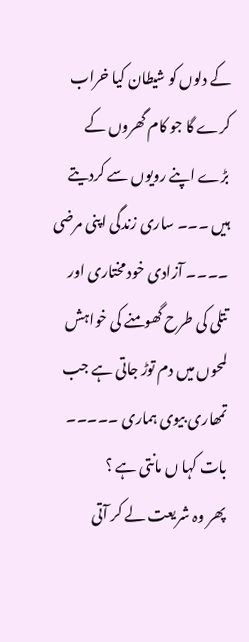کے دلوں کو شیطان کیا خراب کرے گا جو کام گھروں کے بڑے اپنے رویوں سے کردیتے ہیں ۔۔۔ ساری زندگی اپنی مرضی ۔۔۔۔ آزادی خود مختاری اور تتلی کی طرح گھومنے کی خواہش لمحوں میں دم توڑ جاتی ہے جب
تمھاری بیوی ہماری ۔۔۔۔۔ بات کہا ں مانتی ہے ؟
پھر وہ شریعت لے کر آتی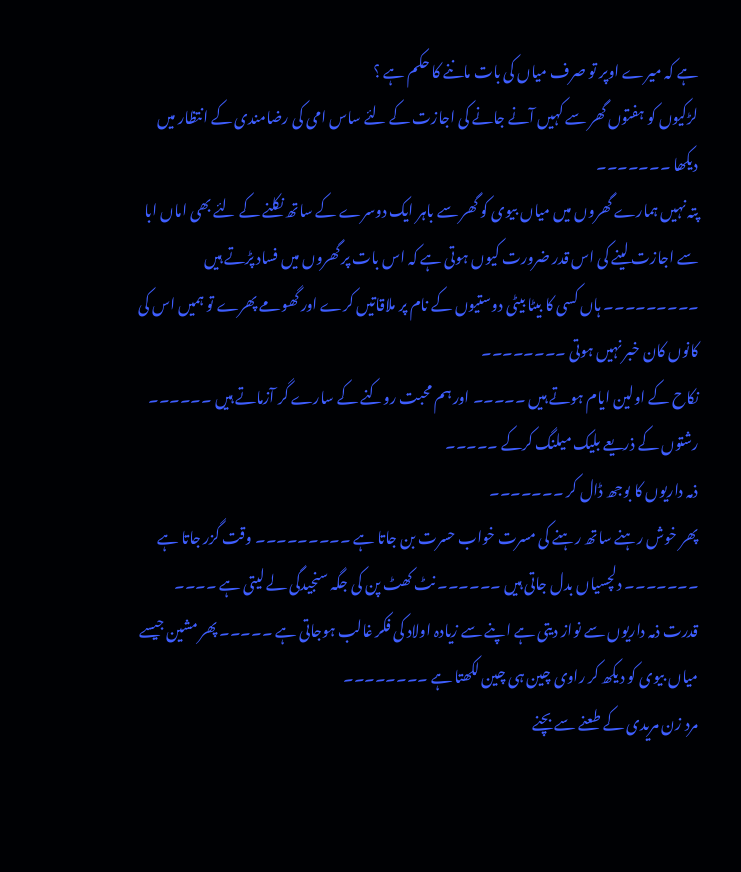ہے کہ میرے اوپر تو صرف میاں کی بات ماننے کا حکم ہے ؟
لڑکیوں کو ہفتوں گھر سے کہیں آنے جانے کی اجازت کے لئے ساس امی کی رضامندی کے انتظار میں دیکھا ۔۔۔۔۔۔۔
پتہ نہیں ہمارے گھروں میں میاں بیوی کو گھر سے باہر ایک دوسرے کے ساتھ نکلنے کے لئے بھی اماں ابا سے اجازت لینے کی اس قدر ضرورت کیوں ہوتی ہے کہ اس بات پر گھروں میں فساد پڑتے ہیں ۔۔۔۔۔۔۔۔۔ ہاں کسی کا بیٹا بیٹی دوستیوں کے نام پر ملاقاتیں کرے اور گھومے پھرے تو ہمیں اس کی کانوں کان خبر نہیں ہوتی ۔۔۔۔۔۔۔۔
نکاح کے اولین ایام ہوتے ہیں ۔۔۔۔۔ اور ہم محبت روکنے کے سارے گر آزماتے ہیں ۔۔۔۔۔۔
رشتوں کے ذریعے بلیک میلنگ کرکے ۔۔۔۔۔
ذمہ داریوں کا بوجھ ڈال کر ۔۔۔۔۔۔۔
پھر خوش رہنے ساتھ رہنے کی مسرت خواب حسرت بن جاتا ہے ۔۔۔۔۔۔۔۔۔ وقت گزر جاتا ہے ۔۔۔۔۔۔۔ دلچسیاں بدل جاتی ہیں ۔۔۔۔۔۔ نٹ کھٹ پن کی جگہ سنجیدگی لے لیتی ہے ۔۔۔۔
قدرت ذمہ داریوں سے نواز دیتی ہے اپنے سے زیادہ اولاد کی فکر غالب ہوجاتی ہے ۔۔۔۔۔ پھر مشین جیسے میاں بیوی کو دیکھ کر راوی چین ہی چین لکھتا ہے ۔۔۔۔۔۔۔۔
مرد زن مریدی کے طعنے سے بچنے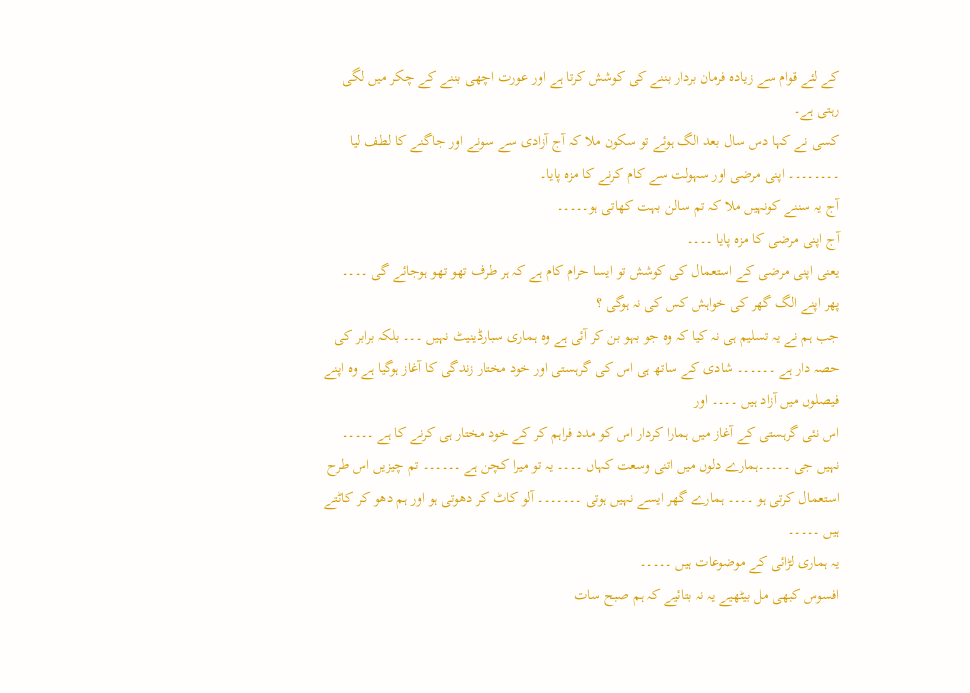کے لئے قوام سے زیادہ فرمان بردار بننے کی کوشش کرتا ہے اور عورت اچھی بننے کے چکر میں لگی رہتی ہے۔
کسی نے کہا دس سال بعد الگ ہوئے تو سکون ملا کہ آج آزادی سے سونے اور جاگنے کا لطف لیا ۔۔۔۔۔۔۔۔ اپنی مرضی اور سہولت سے کام کرنے کا مزہ پایا۔
آج یہ سننے کونہیں ملا کہ تم سالن بہت کھاتی ہو۔۔۔۔۔
آج اپنی مرضی کا مزہ پایا ۔۔۔۔
یعنی اپنی مرضی کے استعمال کی کوشش تو ایسا حرام کام ہے کہ ہر طرف تھو تھو ہوجائے گی ۔۔۔۔
پھر اپنے الگ گھر کی خواہش کس کی نہ ہوگی ؟
جب ہم نے یہ تسلیم ہی نہ کیا کہ وہ جو بہو بن کر آئی ہے وہ ہماری سبارڈینیٹ نہیں ۔۔۔ بلکہ برابر کی حصہ دار ہے ۔۔۔۔۔۔ شادی کے ساتھ ہی اس کی گرہستی اور خود مختار زندگی کا آغاز ہوگیا ہے وہ اپنے فیصلوں میں آزاد ہیں ۔۔۔۔ اور
اس نئی گرہستی کے آغاز میں ہمارا کردار اس کو مدد فراہم کر کے خود مختار ہی کرنے کا ہے ۔۔۔۔۔ نہیں جی ۔۔۔۔۔ہمارے دلوں میں اتنی وسعت کہاں ۔۔۔۔ یہ تو میرا کچن ہے ۔۔۔۔۔۔ تم چیزیں اس طرح استعمال کرتی ہو ۔۔۔۔ ہمارے گھر ایسے نہیں ہوتی ۔۔۔۔۔۔۔ آلو کاٹ کر دھوتی ہو اور ہم دھو کر کاٹتے ہیں ۔۔۔۔۔
یہ ہماری لڑائی کے موضوعات ہیں ۔۔۔۔۔
افسوس کبھی مل بیٹھیے یہ نہ بتائیے کہ ہم صبح سات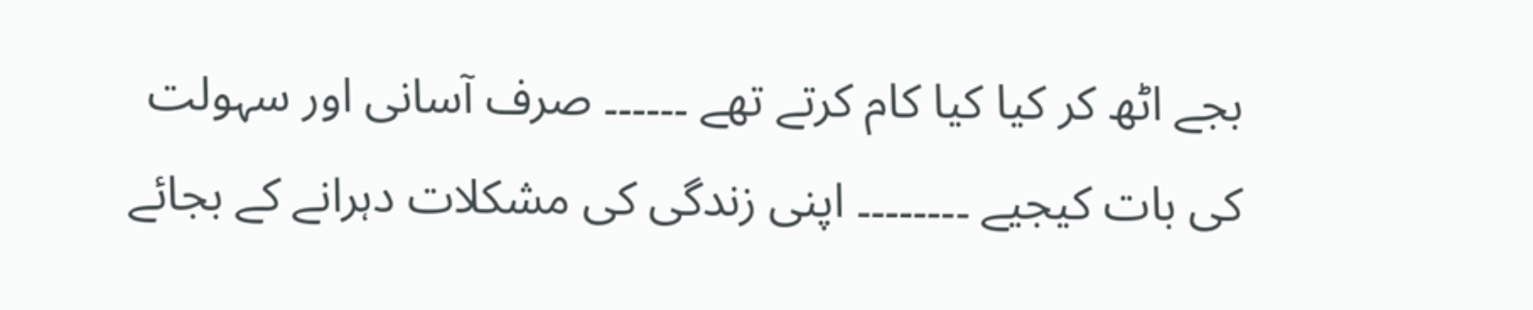بجے اٹھ کر کیا کیا کام کرتے تھے ۔۔۔۔۔۔ صرف آسانی اور سہولت کی بات کیجیے ۔۔۔۔۔۔۔۔ اپنی زندگی کی مشکلات دہرانے کے بجائے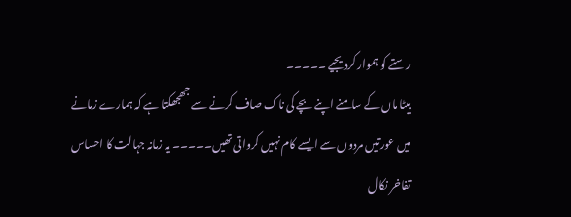رستے کو ہموار کردیجیے ۔۔۔۔۔
بیٹا ماں کے سامنے اپنے بچے کی ناک صاف کرنے سے جھجھکتا ہے کہ ہمارے زمانے میں عورتیں مردوں سے ایسے کام نہیں کرواتی تھیں۔۔۔۔۔ یہ زمانہ جہالت کا احساس تفاخر نکال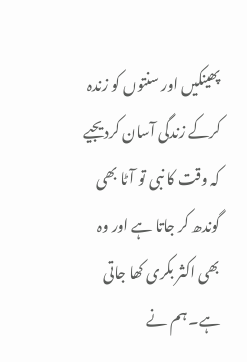پھینکیں اور سنتوں کو زندہ کرکے زندگی آسان کردیجیے کہ وقت کا نبی تو آٹا بھی گوندھ کر جاتا ہے اور وہ بھی اکثر بکری کھا جاتی ہے۔ ہم نے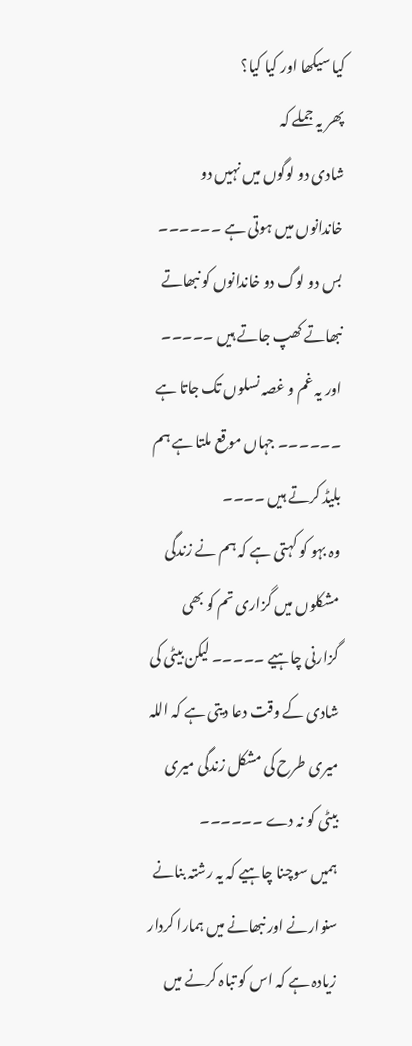کیا سیکھا اور کیا کیا؟
پھر یہ جملے کہ
شادی دو لوگوں میں نہیں دو خاندانوں میں ہوتی ہے ۔۔۔۔۔۔ بس دو لوگ دو خاندانوں کو نبھاتے نبھاتے کھپ جاتے ہیں ۔۔۔۔۔ اور یہ غم و غصہ نسلوں تک جاتا ہے ۔۔۔۔۔۔ جہاں موقع ملتا ہے ہم بلیڈ کرتے ہیں ۔۔۔۔
وہ بہو کو کہتی ہے کہ ہم نے زندگی مشکلوں میں گزاری تم کو بھی گزارنی چاہیے ۔۔۔۔۔ لیکن بیٹی کی شادی کے وقت دعا دیتی ہے کہ اللہ میری طرح کی مشکل زندگی میری بیٹی کو نہ دے ۔۔۔۔۔۔
ہمیں سوچنا چاہیے کہ یہ رشتہ بنانے سنوارنے اور نبھانے میں ہمارا کردار زیادہ ہے کہ اس کو تباہ کرنے میں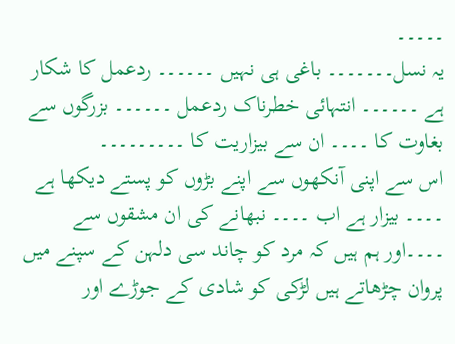۔۔۔۔۔
یہ نسل۔۔۔۔۔۔۔ باغی ہی نہیں ۔۔۔۔۔۔ ردعمل کا شکار ہے ۔۔۔۔۔۔ انتہائی خطرناک ردعمل ۔۔۔۔۔۔ بزرگوں سے بغاوت کا ۔۔۔۔ ان سے بیزاریت کا ۔۔۔۔۔۔۔۔۔
اس سے اپنی آنکھوں سے اپنے بڑوں کو پستے دیکھا ہے ۔۔۔۔ بیزار ہے اب ۔۔۔۔ نبھانے کی ان مشقوں سے ۔۔۔۔اور ہم ہیں کہ مرد کو چاند سی دلہن کے سپنے میں پروان چڑھاتے ہیں لڑکی کو شادی کے جوڑے اور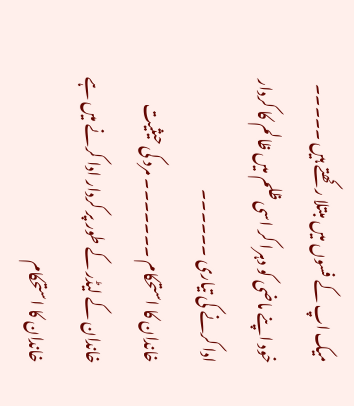میک اپ کے فسوں میں مبتلا رکھتے ہیں ۔۔۔۔۔ خود اپنے ماضی کو دہرا کر اسی ظلم میں ظالم کا کردار ادا کرنے کی تیاری ۔۔۔۔۔۔
خاندان کا استحکام ۔۔۔۔۔۔۔ مرد کی حیثیت خاندان کے لیڈر کے طور پر کردار ادا کرنے میں ہے
خاندان کا استحکام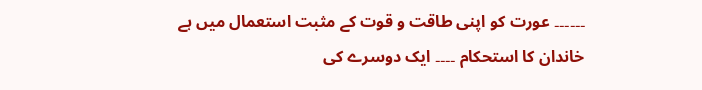۔۔۔۔۔۔ عورت کو اپنی طاقت و قوت کے مثبت استعمال میں ہے
خاندان کا استحکام ۔۔۔۔ ایک دوسرے کی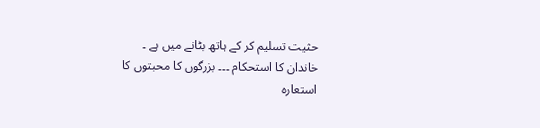حثیت تسلیم کر کے ہاتھ بٹانے میں ہے ۔
خاندان کا استحکام ۔۔۔ بزرگوں کا محبتوں کا استعارہ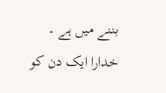بننے میں ہے ۔
خدارا ایک دن کو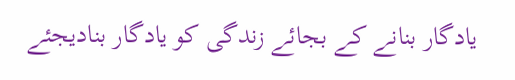یادگار بنانے کے بجائے زندگی کو یادگار بنادیجئے